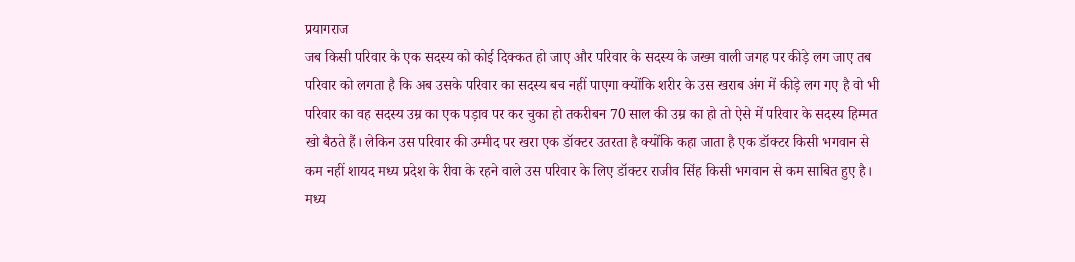प्रयागराज
जब किसी परिवार के एक सदस्य को कोई दिक्कत हो जाए और परिवार के सदस्य के जख्म वाली जगह पर कीड़े लग जाए तब परिवार को लगता है कि अब उसके परिवार का सदस्य बच नहीं पाएगा क्योंकि शरीर के उस खराब अंग में कीड़े लग गए है वो भी परिवार का वह सदस्य उम्र का एक पड़ाव पर कर चुका हो तकरीबन 70 साल की उम्र का हो तो ऐसे में परिवार के सदस्य हिम्मत खो बैठते हैं। लेकिन उस परिवार की उम्मीद पर खरा एक डॉक्टर उतरता है क्योंकि कहा जाता है एक डॉक्टर किसी भगवान से कम नहीं शायद मध्य प्रदेश के रीवा के रहने वाले उस परिवार के लिए डॉक्टर राजीव सिंह किसी भगवान से कम साबित हुए है।
मध्य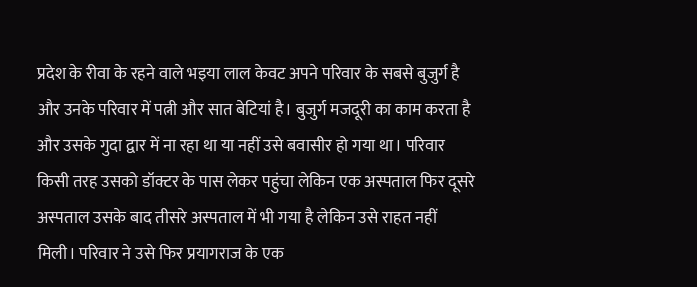प्रदेश के रीवा के रहने वाले भइया लाल केवट अपने परिवार के सबसे बुजुर्ग है और उनके परिवार में पत्नी और सात बेटियां है। बुजुर्ग मजदूरी का काम करता है और उसके गुदा द्वार में ना रहा था या नहीं उसे बवासीर हो गया था। परिवार किसी तरह उसको डॉक्टर के पास लेकर पहुंचा लेकिन एक अस्पताल फिर दूसरे अस्पताल उसके बाद तीसरे अस्पताल में भी गया है लेकिन उसे राहत नहीं मिली। परिवार ने उसे फिर प्रयागराज के एक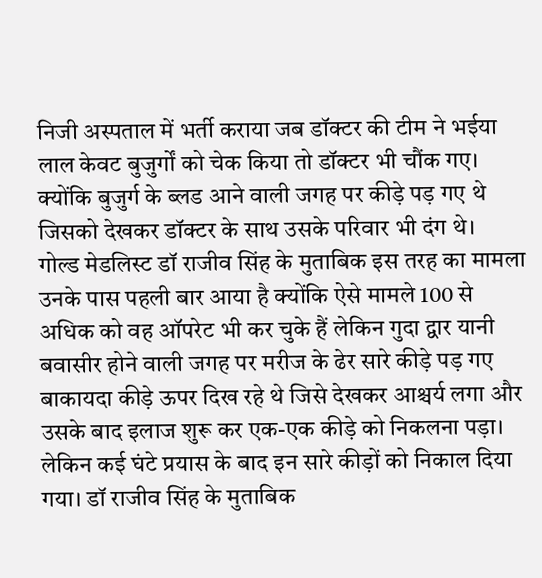निजी अस्पताल में भर्ती कराया जब डॉक्टर की टीम ने भईया लाल केवट बुजुर्गों को चेक किया तो डॉक्टर भी चौंक गए। क्योंकि बुजुर्ग के ब्लड आने वाली जगह पर कीड़े पड़ गए थे जिसको देखकर डॉक्टर के साथ उसके परिवार भी दंग थे।
गोल्ड मेडलिस्ट डॉ राजीव सिंह के मुताबिक इस तरह का मामला उनके पास पहली बार आया है क्योंकि ऐसे मामले 100 से अधिक को वह ऑपरेट भी कर चुके हैं लेकिन गुदा द्वार यानी बवासीर होने वाली जगह पर मरीज के ढेर सारे कीड़े पड़ गए बाकायदा कीड़े ऊपर दिख रहे थे जिसे देखकर आश्चर्य लगा और उसके बाद इलाज शुरू कर एक-एक कीड़े को निकलना पड़ा। लेकिन कई घंटे प्रयास के बाद इन सारे कीड़ों को निकाल दिया गया। डॉ राजीव सिंह के मुताबिक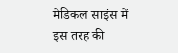मेडिकल साइंस में इस तरह की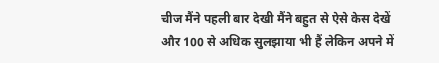चीज मैंने पहली बार देखी मैंने बहुत से ऐसे केस देखें और 100 से अधिक सुलझाया भी हैं लेकिन अपने में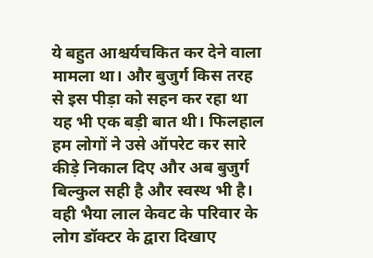ये बहुत आश्चर्यचकित कर देने वाला मामला था। और बुजुर्ग किस तरह से इस पीड़ा को सहन कर रहा था यह भी एक बड़ी बात थी। फिलहाल हम लोगों ने उसे ऑपरेट कर सारे कीड़े निकाल दिए और अब बुजुर्ग बिल्कुल सही है और स्वस्थ भी है।
वही भैया लाल केवट के परिवार के लोग डॉक्टर के द्वारा दिखाए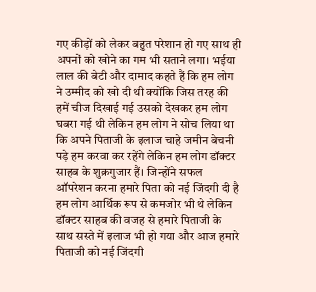गए कीड़ों को लेकर बहुत परेशान हो गए साथ ही अपनों को खोने का गम भी सताने लगा। भईया लाल की बेटी और दामाद कहते हैं कि हम लोग ने उम्मीद को खो दी थी क्योंकि जिस तरह की हमें चीज दिखाई गई उसको देखकर हम लोग घबरा गई थी लेकिन हम लोग ने सोच लिया था कि अपने पिताजी के इलाज चाहे जमीन बेचनी पड़े हम करवा कर रहेंगे लेकिन हम लोग डॉक्टर साहब के शुक्रगुजार हैं। जिन्होंने सफल ऑपरेशन करना हमारे पिता को नई जिंदगी दी है हम लोग आर्थिक रूप से कमजोर भी थे लेकिन डॉक्टर साहब की वजह से हमारे पिताजी के साथ सस्ते में इलाज भी हो गया और आज हमारे पिताजी को नई जिंदगी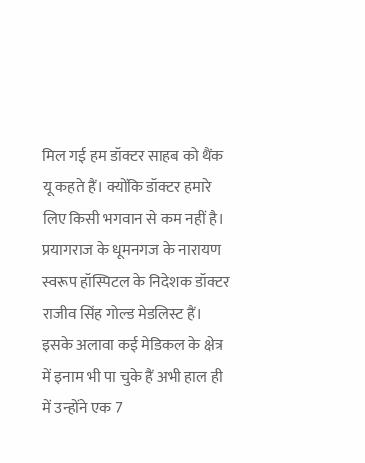मिल गई हम डॉक्टर साहब को थैंक यू कहते हैं। क्योंकि डॉक्टर हमारे लिए किसी भगवान से कम नहीं है।
प्रयागराज के धूमनगज के नारायण स्वरूप हॉस्पिटल के निदेशक डॉक्टर राजीव सिंह गोल्ड मेडलिस्ट हैं। इसके अलावा कई मेडिकल के क्षेत्र में इनाम भी पा चुके हैं अभी हाल ही में उन्होंने एक 7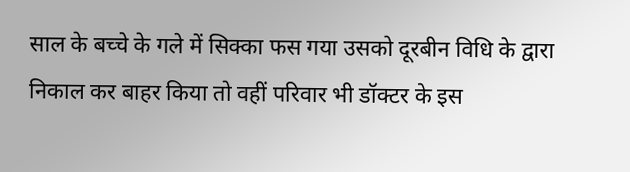साल के बच्चे के गले में सिक्का फस गया उसको दूरबीन विधि के द्वारा निकाल कर बाहर किया तो वहीं परिवार भी डॉक्टर के इस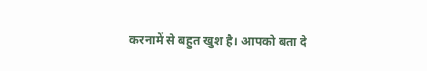करनामें से बहुत खुश है। आपको बता दे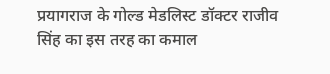प्रयागराज के गोल्ड मेडलिस्ट डॉक्टर राजीव सिंह का इस तरह का कमाल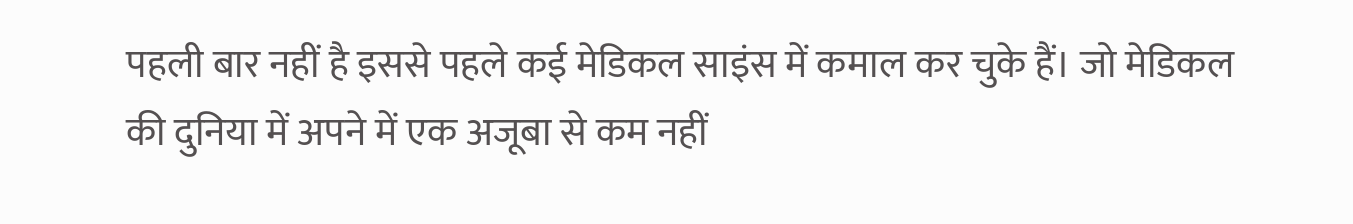पहली बार नहीं है इससे पहले कई मेडिकल साइंस में कमाल कर चुके हैं। जो मेडिकल की दुनिया में अपने में एक अजूबा से कम नहीं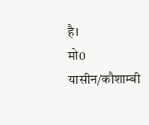है।
मो0 यासीन/कौशाम्बी